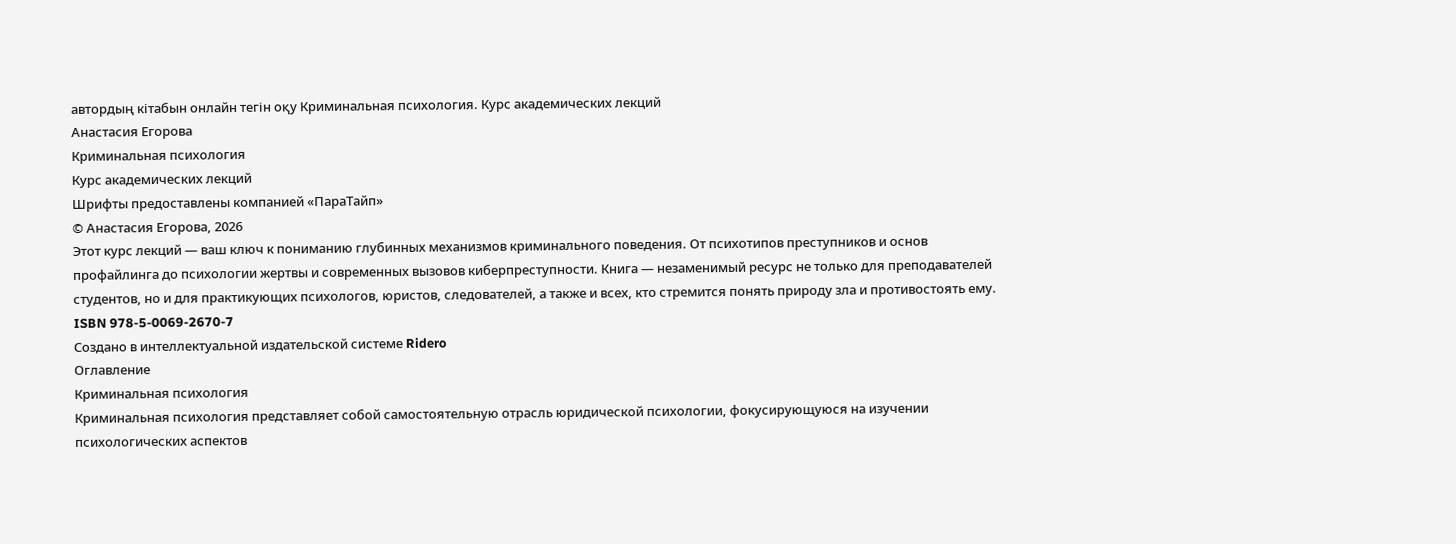автордың кітабын онлайн тегін оқу Криминальная психология. Курс академических лекций
Анастасия Егорова
Криминальная психология
Курс академических лекций
Шрифты предоставлены компанией «ПараТайп»
© Анастасия Егорова, 2026
Этот курс лекций — ваш ключ к пониманию глубинных механизмов криминального поведения. От психотипов преступников и основ профайлинга до психологии жертвы и современных вызовов киберпреступности. Книга — незаменимый ресурс не только для преподавателей студентов, но и для практикующих психологов, юристов, следователей, а также и всех, кто стремится понять природу зла и противостоять ему.
ISBN 978-5-0069-2670-7
Создано в интеллектуальной издательской системе Ridero
Оглавление
Криминальная психология
Криминальная психология представляет собой самостоятельную отрасль юридической психологии, фокусирующуюся на изучении психологических аспектов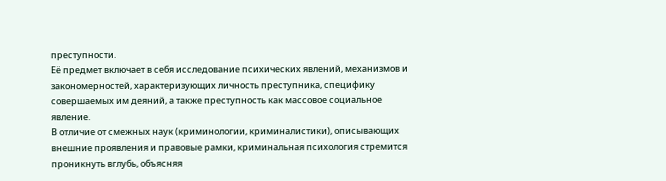преступности.
Её предмет включает в себя исследование психических явлений, механизмов и закономерностей, характеризующих личность преступника, специфику совершаемых им деяний, а также преступность как массовое социальное явление.
В отличие от смежных наук (криминологии, криминалистики), описывающих внешние проявления и правовые рамки, криминальная психология стремится проникнуть вглубь, объясняя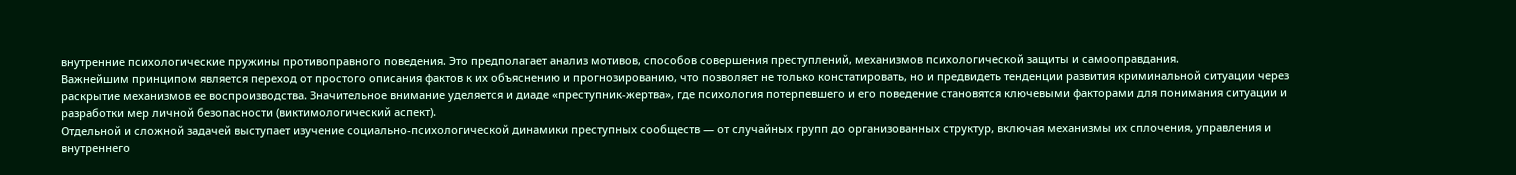внутренние психологические пружины противоправного поведения. Это предполагает анализ мотивов, способов совершения преступлений, механизмов психологической защиты и самооправдания.
Важнейшим принципом является переход от простого описания фактов к их объяснению и прогнозированию, что позволяет не только констатировать, но и предвидеть тенденции развития криминальной ситуации через раскрытие механизмов ее воспроизводства. Значительное внимание уделяется и диаде «преступник-жертва», где психология потерпевшего и его поведение становятся ключевыми факторами для понимания ситуации и разработки мер личной безопасности (виктимологический аспект).
Отдельной и сложной задачей выступает изучение социально-психологической динамики преступных сообществ — от случайных групп до организованных структур, включая механизмы их сплочения, управления и внутреннего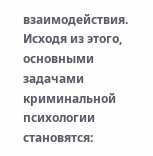взаимодействия.
Исходя из этого, основными задачами криминальной психологии становятся: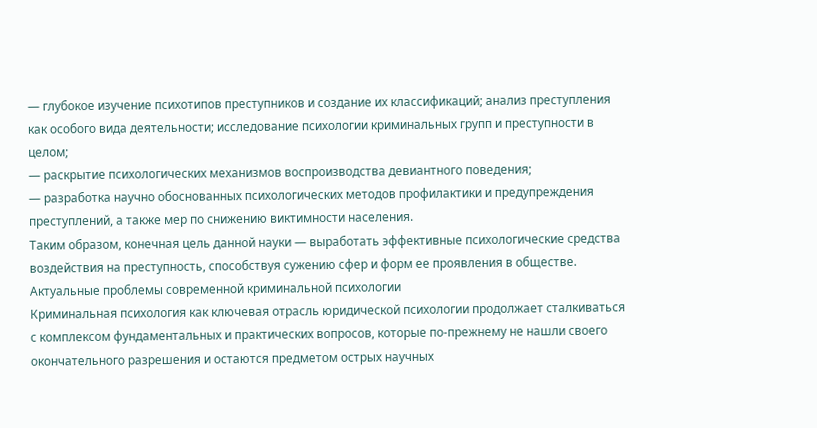— глубокое изучение психотипов преступников и создание их классификаций; анализ преступления как особого вида деятельности; исследование психологии криминальных групп и преступности в целом;
— раскрытие психологических механизмов воспроизводства девиантного поведения;
— разработка научно обоснованных психологических методов профилактики и предупреждения преступлений, а также мер по снижению виктимности населения.
Таким образом, конечная цель данной науки — выработать эффективные психологические средства воздействия на преступность, способствуя сужению сфер и форм ее проявления в обществе.
Актуальные проблемы современной криминальной психологии
Криминальная психология как ключевая отрасль юридической психологии продолжает сталкиваться с комплексом фундаментальных и практических вопросов, которые по-прежнему не нашли своего окончательного разрешения и остаются предметом острых научных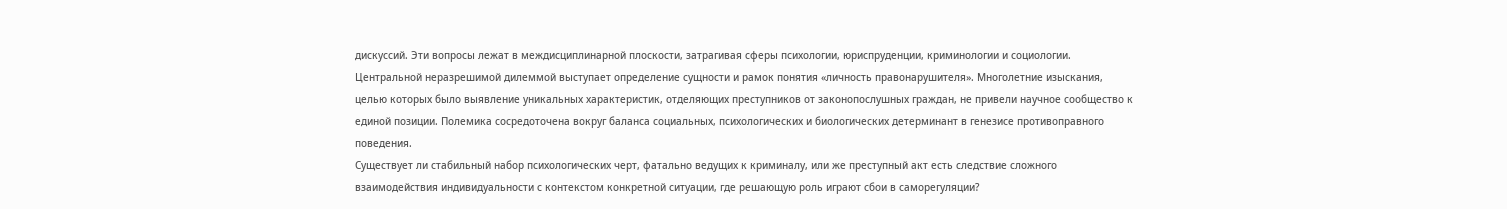дискуссий. Эти вопросы лежат в междисциплинарной плоскости, затрагивая сферы психологии, юриспруденции, криминологии и социологии.
Центральной неразрешимой дилеммой выступает определение сущности и рамок понятия «личность правонарушителя». Многолетние изыскания, целью которых было выявление уникальных характеристик, отделяющих преступников от законопослушных граждан, не привели научное сообщество к единой позиции. Полемика сосредоточена вокруг баланса социальных, психологических и биологических детерминант в генезисе противоправного поведения.
Существует ли стабильный набор психологических черт, фатально ведущих к криминалу, или же преступный акт есть следствие сложного взаимодействия индивидуальности с контекстом конкретной ситуации, где решающую роль играют сбои в саморегуляции?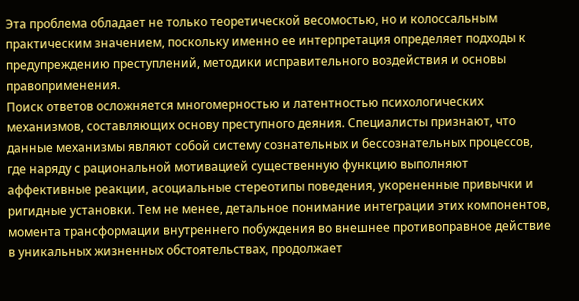Эта проблема обладает не только теоретической весомостью, но и колоссальным практическим значением, поскольку именно ее интерпретация определяет подходы к предупреждению преступлений, методики исправительного воздействия и основы правоприменения.
Поиск ответов осложняется многомерностью и латентностью психологических механизмов, составляющих основу преступного деяния. Специалисты признают, что данные механизмы являют собой систему сознательных и бессознательных процессов, где наряду с рациональной мотивацией существенную функцию выполняют аффективные реакции, асоциальные стереотипы поведения, укорененные привычки и ригидные установки. Тем не менее, детальное понимание интеграции этих компонентов, момента трансформации внутреннего побуждения во внешнее противоправное действие в уникальных жизненных обстоятельствах, продолжает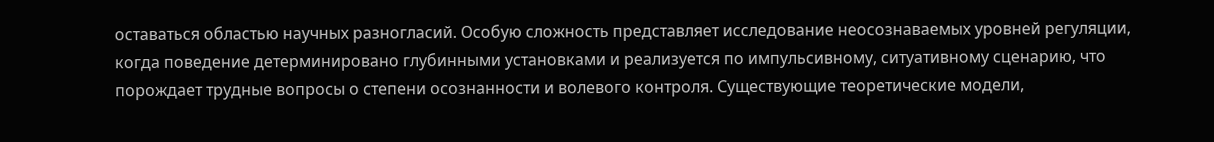оставаться областью научных разногласий. Особую сложность представляет исследование неосознаваемых уровней регуляции, когда поведение детерминировано глубинными установками и реализуется по импульсивному, ситуативному сценарию, что порождает трудные вопросы о степени осознанности и волевого контроля. Существующие теоретические модели,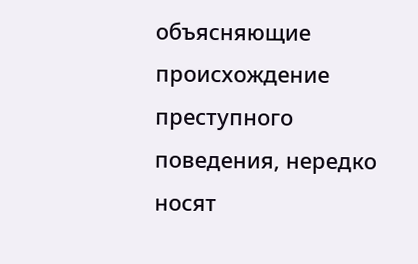объясняющие происхождение преступного поведения, нередко носят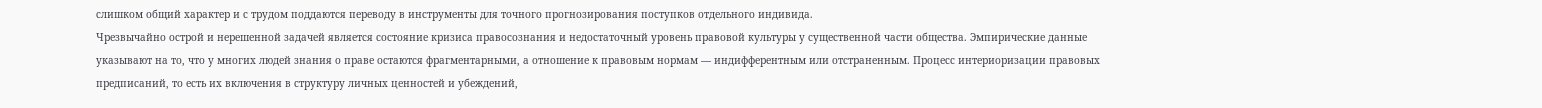слишком общий характер и с трудом поддаются переводу в инструменты для точного прогнозирования поступков отдельного индивида.
Чрезвычайно острой и нерешенной задачей является состояние кризиса правосознания и недостаточный уровень правовой культуры у существенной части общества. Эмпирические данные указывают на то, что у многих людей знания о праве остаются фрагментарными, а отношение к правовым нормам — индифферентным или отстраненным. Процесс интериоризации правовых предписаний, то есть их включения в структуру личных ценностей и убеждений,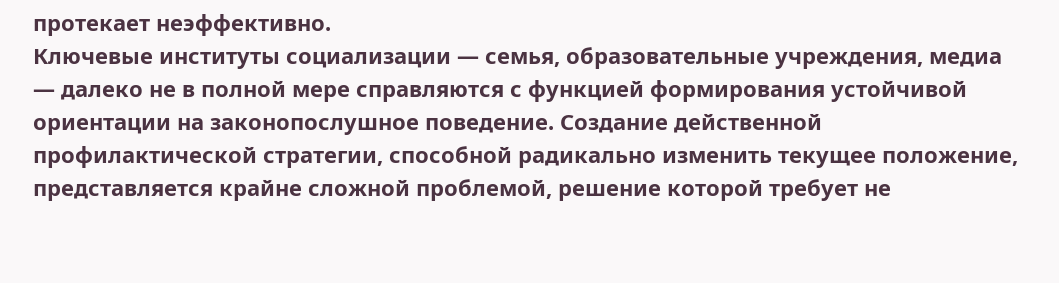протекает неэффективно.
Ключевые институты социализации — семья, образовательные учреждения, медиа — далеко не в полной мере справляются с функцией формирования устойчивой ориентации на законопослушное поведение. Создание действенной профилактической стратегии, способной радикально изменить текущее положение, представляется крайне сложной проблемой, решение которой требует не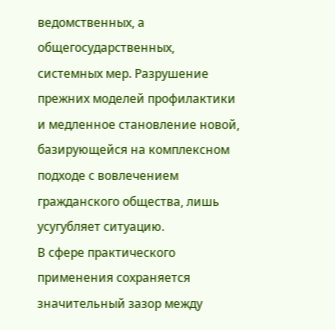ведомственных, а общегосударственных, системных мер. Разрушение прежних моделей профилактики и медленное становление новой, базирующейся на комплексном подходе с вовлечением гражданского общества, лишь усугубляет ситуацию.
В сфере практического применения сохраняется значительный зазор между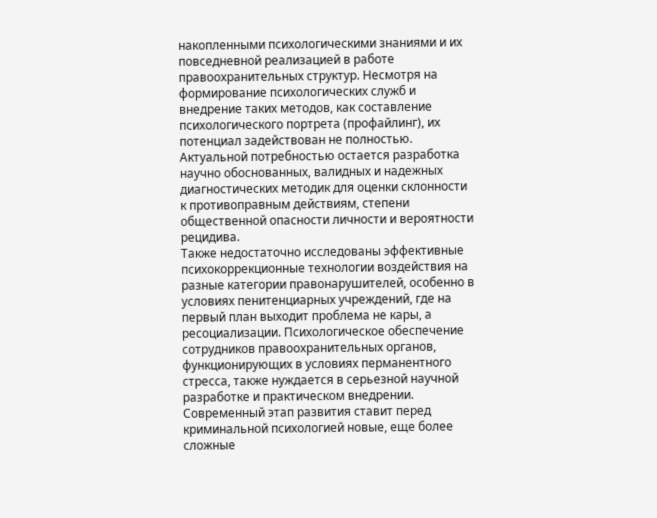накопленными психологическими знаниями и их повседневной реализацией в работе правоохранительных структур. Несмотря на формирование психологических служб и внедрение таких методов, как составление психологического портрета (профайлинг), их потенциал задействован не полностью.
Актуальной потребностью остается разработка научно обоснованных, валидных и надежных диагностических методик для оценки склонности к противоправным действиям, степени общественной опасности личности и вероятности рецидива.
Также недостаточно исследованы эффективные психокоррекционные технологии воздействия на разные категории правонарушителей, особенно в условиях пенитенциарных учреждений, где на первый план выходит проблема не кары, а ресоциализации. Психологическое обеспечение сотрудников правоохранительных органов, функционирующих в условиях перманентного стресса, также нуждается в серьезной научной разработке и практическом внедрении.
Современный этап развития ставит перед криминальной психологией новые, еще более сложные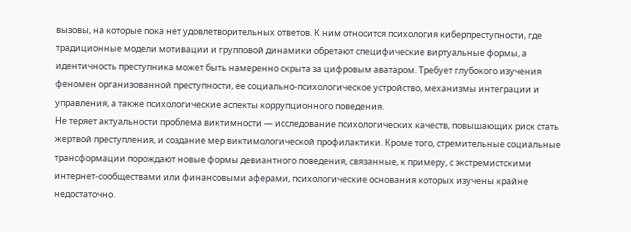вызовы, на которые пока нет удовлетворительных ответов. К ним относится психология киберпреступности, где традиционные модели мотивации и групповой динамики обретают специфические виртуальные формы, а идентичность преступника может быть намеренно скрыта за цифровым аватаром. Требует глубокого изучения феномен организованной преступности, ее социально-психологическое устройство, механизмы интеграции и управления, а также психологические аспекты коррупционного поведения.
Не теряет актуальности проблема виктимности — исследование психологических качеств, повышающих риск стать жертвой преступления, и создание мер виктимологической профилактики. Кроме того, стремительные социальные трансформации порождают новые формы девиантного поведения, связанные, к примеру, с экстремистскими интернет-сообществами или финансовыми аферами, психологические основания которых изучены крайне недостаточно.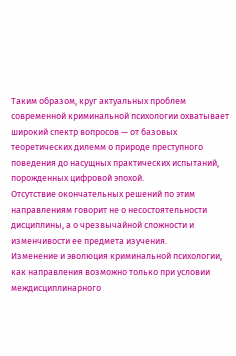Таким образом, круг актуальных проблем современной криминальной психологии охватывает широкий спектр вопросов — от базовых теоретических дилемм о природе преступного поведения до насущных практических испытаний, порожденных цифровой эпохой.
Отсутствие окончательных решений по этим направлениям говорит не о несостоятельности дисциплины, а о чрезвычайной сложности и изменчивости ее предмета изучения.
Изменение и эволюция криминальной психологии, как направления возможно только при условии междисциплинарного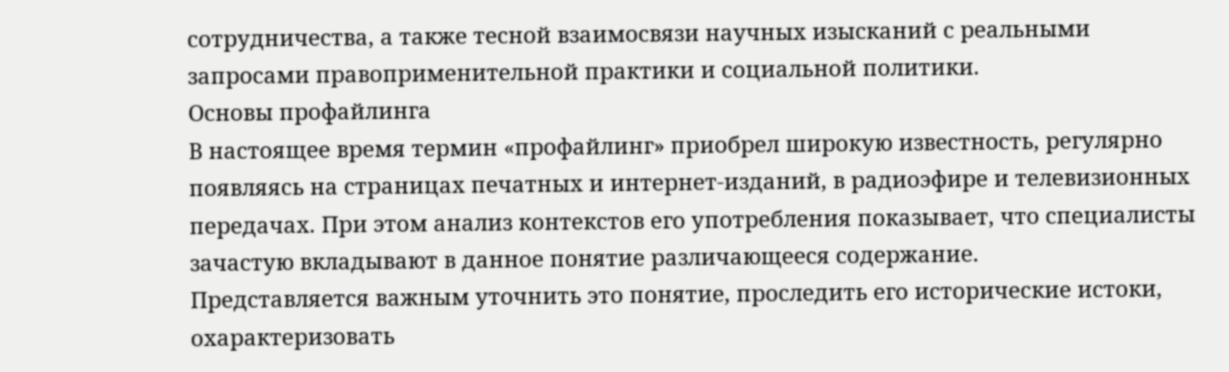сотрудничества, а также тесной взаимосвязи научных изысканий с реальными запросами правоприменительной практики и социальной политики.
Основы профайлинга
В настоящее время термин «профайлинг» приобрел широкую известность, регулярно появляясь на страницах печатных и интернет-изданий, в радиоэфире и телевизионных передачах. При этом анализ контекстов его употребления показывает, что специалисты зачастую вкладывают в данное понятие различающееся содержание.
Представляется важным уточнить это понятие, проследить его исторические истоки, охарактеризовать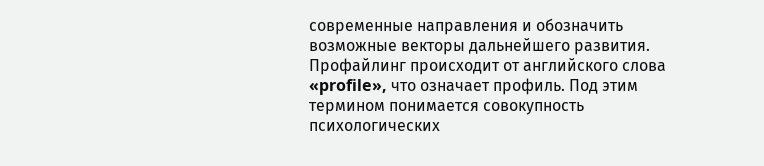современные направления и обозначить возможные векторы дальнейшего развития.
Профайлинг происходит от английского слова «profile», что означает профиль. Под этим термином понимается совокупность психологических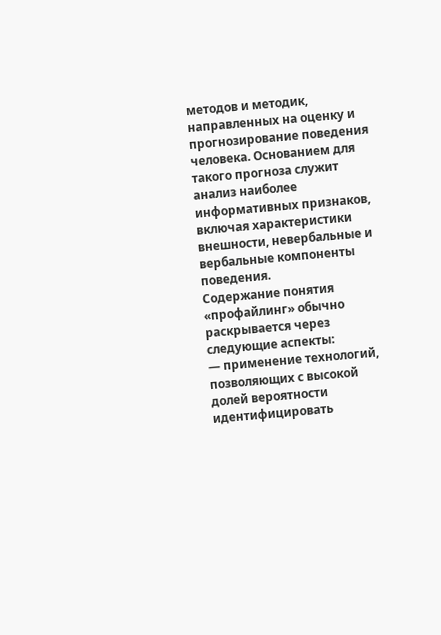методов и методик, направленных на оценку и прогнозирование поведения человека. Основанием для такого прогноза служит анализ наиболее информативных признаков, включая характеристики внешности, невербальные и вербальные компоненты поведения.
Содержание понятия «профайлинг» обычно раскрывается через следующие аспекты:
— применение технологий, позволяющих с высокой долей вероятности идентифицировать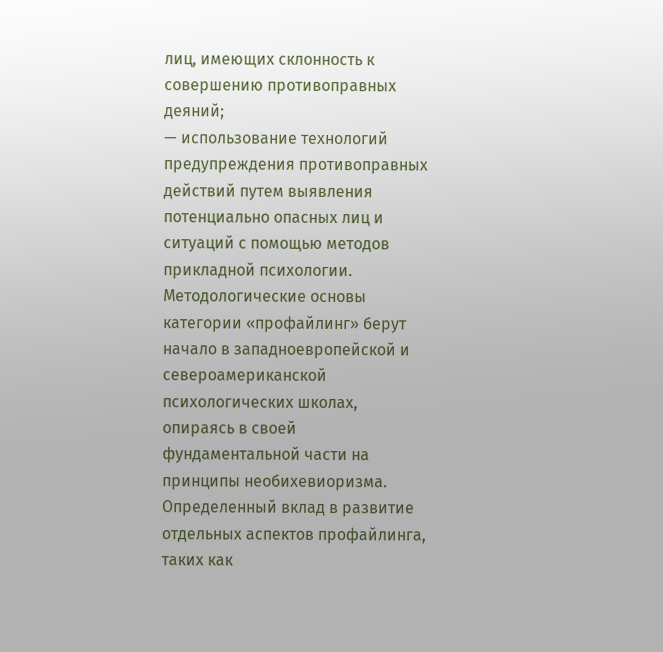лиц, имеющих склонность к совершению противоправных деяний;
— использование технологий предупреждения противоправных действий путем выявления потенциально опасных лиц и ситуаций с помощью методов прикладной психологии.
Методологические основы категории «профайлинг» берут начало в западноевропейской и североамериканской психологических школах, опираясь в своей фундаментальной части на принципы необихевиоризма. Определенный вклад в развитие отдельных аспектов профайлинга, таких как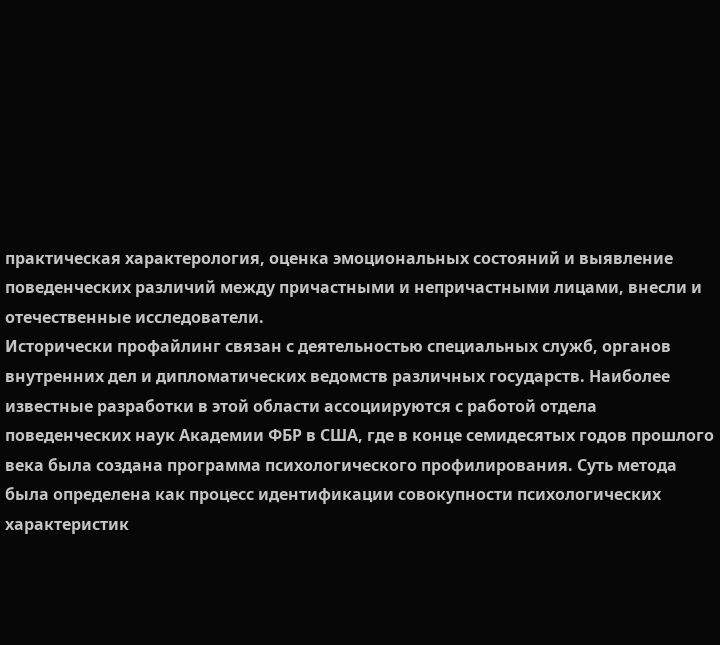практическая характерология, оценка эмоциональных состояний и выявление поведенческих различий между причастными и непричастными лицами, внесли и отечественные исследователи.
Исторически профайлинг связан с деятельностью специальных служб, органов внутренних дел и дипломатических ведомств различных государств. Наиболее известные разработки в этой области ассоциируются с работой отдела поведенческих наук Академии ФБР в США, где в конце семидесятых годов прошлого века была создана программа психологического профилирования. Суть метода была определена как процесс идентификации совокупности психологических характеристик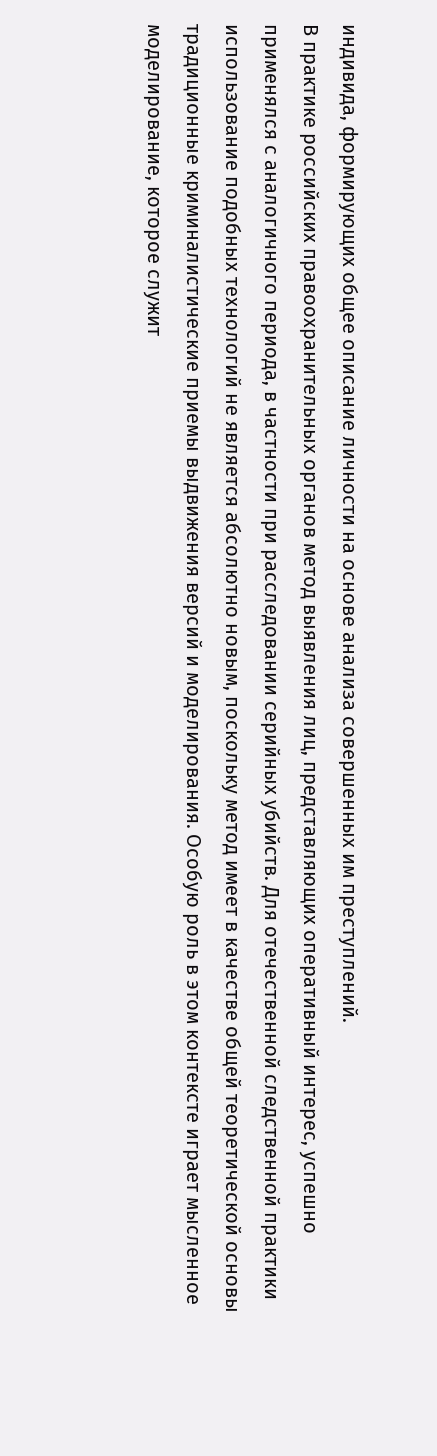индивида, формирующих общее описание личности на основе анализа совершенных им преступлений.
В практике российских правоохранительных органов метод выявления лиц, представляющих оперативный интерес, успешно применялся с аналогичного периода, в частности при расследовании серийных убийств. Для отечественной следственной практики использование подобных технологий не является абсолютно новым, поскольку метод имеет в качестве общей теоретической основы традиционные криминалистические приемы выдвижения версий и моделирования. Особую роль в этом контексте играет мысленное моделирование, которое служит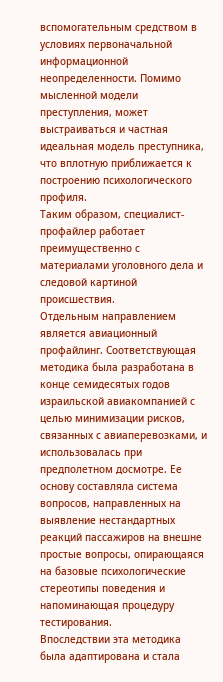вспомогательным средством в условиях первоначальной информационной неопределенности. Помимо мысленной модели преступления, может выстраиваться и частная идеальная модель преступника, что вплотную приближается к построению психологического профиля.
Таким образом, специалист-профайлер работает преимущественно с материалами уголовного дела и следовой картиной происшествия.
Отдельным направлением является авиационный профайлинг. Соответствующая методика была разработана в конце семидесятых годов израильской авиакомпанией с целью минимизации рисков, связанных с авиаперевозками, и использовалась при предполетном досмотре. Ее основу составляла система вопросов, направленных на выявление нестандартных реакций пассажиров на внешне простые вопросы, опирающаяся на базовые психологические стереотипы поведения и напоминающая процедуру тестирования.
Впоследствии эта методика была адаптирована и стала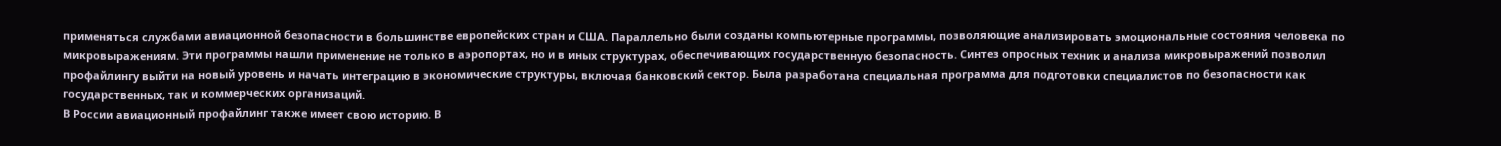применяться службами авиационной безопасности в большинстве европейских стран и США. Параллельно были созданы компьютерные программы, позволяющие анализировать эмоциональные состояния человека по микровыражениям. Эти программы нашли применение не только в аэропортах, но и в иных структурах, обеспечивающих государственную безопасность. Синтез опросных техник и анализа микровыражений позволил профайлингу выйти на новый уровень и начать интеграцию в экономические структуры, включая банковский сектор. Была разработана специальная программа для подготовки специалистов по безопасности как государственных, так и коммерческих организаций.
В России авиационный профайлинг также имеет свою историю. В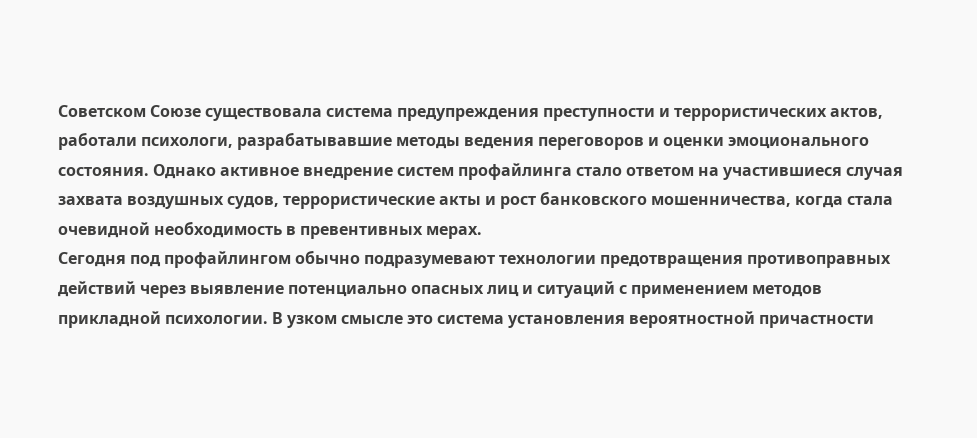Советском Союзе существовала система предупреждения преступности и террористических актов, работали психологи, разрабатывавшие методы ведения переговоров и оценки эмоционального состояния. Однако активное внедрение систем профайлинга стало ответом на участившиеся случая захвата воздушных судов, террористические акты и рост банковского мошенничества, когда стала очевидной необходимость в превентивных мерах.
Сегодня под профайлингом обычно подразумевают технологии предотвращения противоправных действий через выявление потенциально опасных лиц и ситуаций с применением методов прикладной психологии. В узком смысле это система установления вероятностной причастности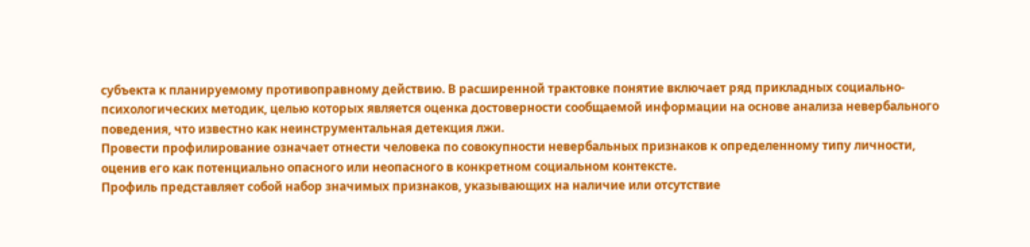субъекта к планируемому противоправному действию. В расширенной трактовке понятие включает ряд прикладных социально-психологических методик, целью которых является оценка достоверности сообщаемой информации на основе анализа невербального поведения, что известно как неинструментальная детекция лжи.
Провести профилирование означает отнести человека по совокупности невербальных признаков к определенному типу личности, оценив его как потенциально опасного или неопасного в конкретном социальном контексте.
Профиль представляет собой набор значимых признаков, указывающих на наличие или отсутствие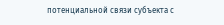потенциальной связи субъекта с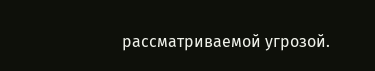рассматриваемой угрозой.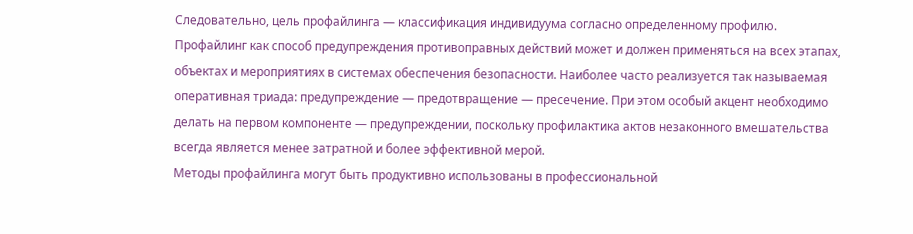Следовательно, цель профайлинга — классификация индивидуума согласно определенному профилю.
Профайлинг как способ предупреждения противоправных действий может и должен применяться на всех этапах, объектах и мероприятиях в системах обеспечения безопасности. Наиболее часто реализуется так называемая оперативная триада: предупреждение — предотвращение — пресечение. При этом особый акцент необходимо делать на первом компоненте — предупреждении, поскольку профилактика актов незаконного вмешательства всегда является менее затратной и более эффективной мерой.
Методы профайлинга могут быть продуктивно использованы в профессиональной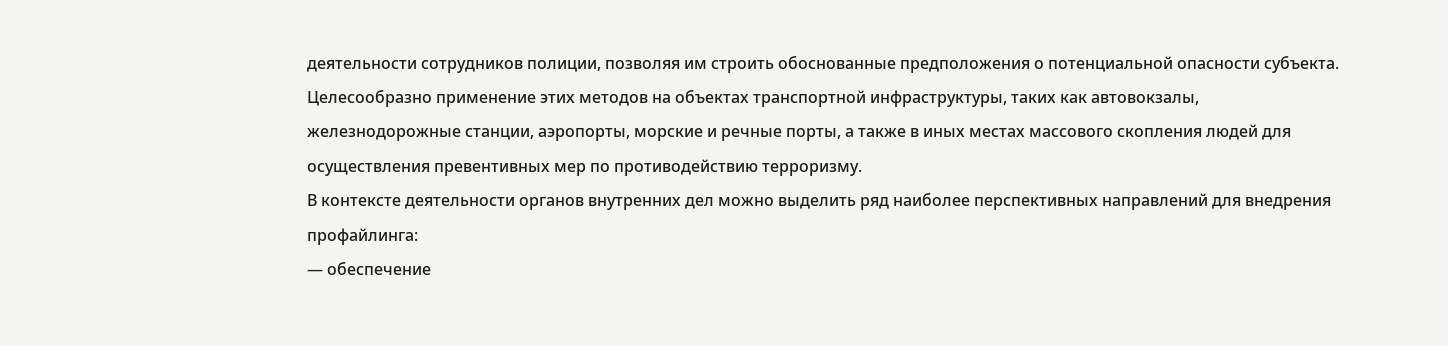деятельности сотрудников полиции, позволяя им строить обоснованные предположения о потенциальной опасности субъекта. Целесообразно применение этих методов на объектах транспортной инфраструктуры, таких как автовокзалы, железнодорожные станции, аэропорты, морские и речные порты, а также в иных местах массового скопления людей для осуществления превентивных мер по противодействию терроризму.
В контексте деятельности органов внутренних дел можно выделить ряд наиболее перспективных направлений для внедрения профайлинга:
— обеспечение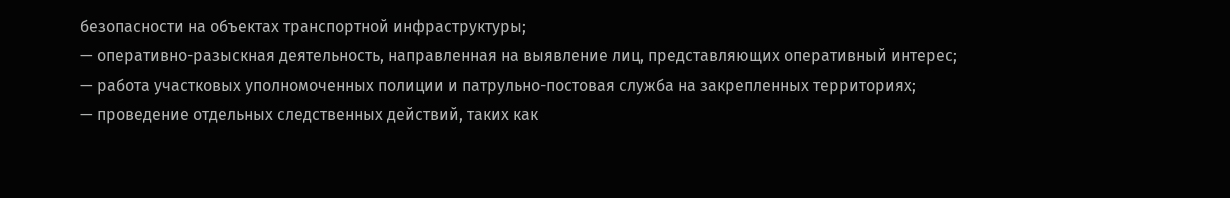безопасности на объектах транспортной инфраструктуры;
— оперативно-разыскная деятельность, направленная на выявление лиц, представляющих оперативный интерес;
— работа участковых уполномоченных полиции и патрульно-постовая служба на закрепленных территориях;
— проведение отдельных следственных действий, таких как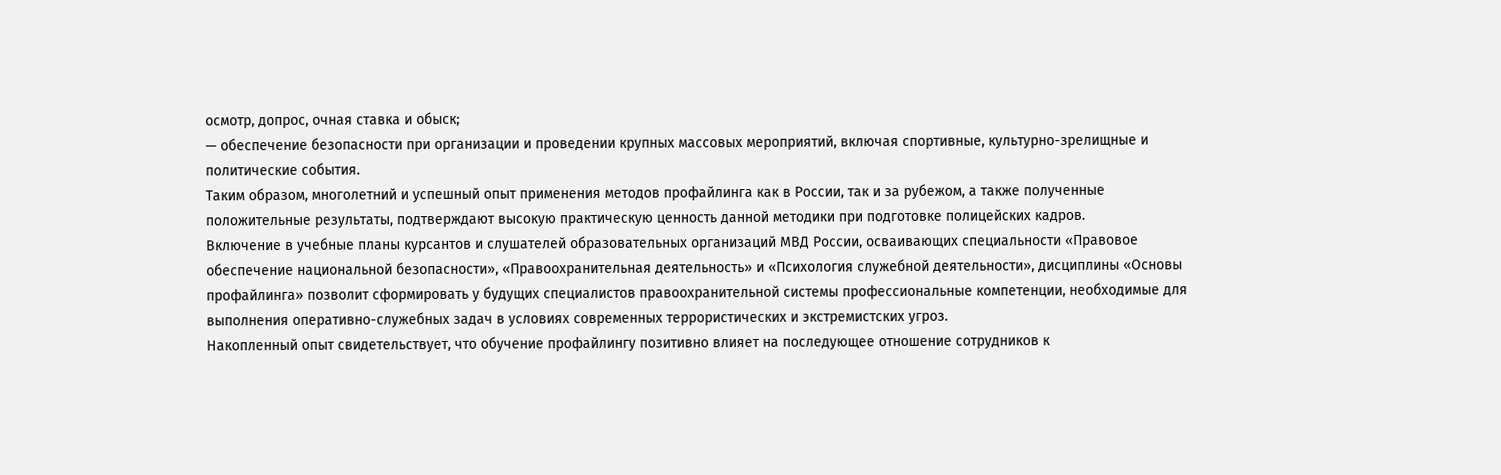осмотр, допрос, очная ставка и обыск;
— обеспечение безопасности при организации и проведении крупных массовых мероприятий, включая спортивные, культурно-зрелищные и политические события.
Таким образом, многолетний и успешный опыт применения методов профайлинга как в России, так и за рубежом, а также полученные положительные результаты, подтверждают высокую практическую ценность данной методики при подготовке полицейских кадров.
Включение в учебные планы курсантов и слушателей образовательных организаций МВД России, осваивающих специальности «Правовое обеспечение национальной безопасности», «Правоохранительная деятельность» и «Психология служебной деятельности», дисциплины «Основы профайлинга» позволит сформировать у будущих специалистов правоохранительной системы профессиональные компетенции, необходимые для выполнения оперативно-служебных задач в условиях современных террористических и экстремистских угроз.
Накопленный опыт свидетельствует, что обучение профайлингу позитивно влияет на последующее отношение сотрудников к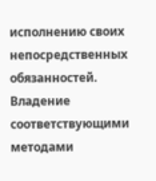исполнению своих непосредственных обязанностей. Владение соответствующими методами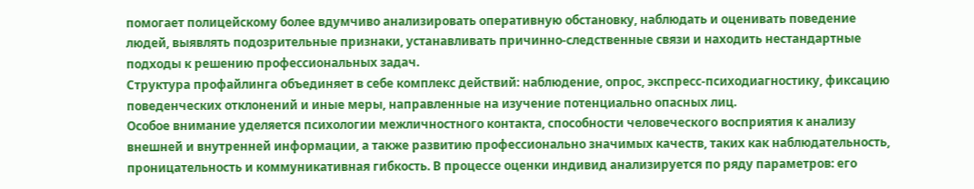помогает полицейскому более вдумчиво анализировать оперативную обстановку, наблюдать и оценивать поведение людей, выявлять подозрительные признаки, устанавливать причинно-следственные связи и находить нестандартные подходы к решению профессиональных задач.
Структура профайлинга объединяет в себе комплекс действий: наблюдение, опрос, экспресс-психодиагностику, фиксацию поведенческих отклонений и иные меры, направленные на изучение потенциально опасных лиц.
Особое внимание уделяется психологии межличностного контакта, способности человеческого восприятия к анализу внешней и внутренней информации, а также развитию профессионально значимых качеств, таких как наблюдательность, проницательность и коммуникативная гибкость. В процессе оценки индивид анализируется по ряду параметров: его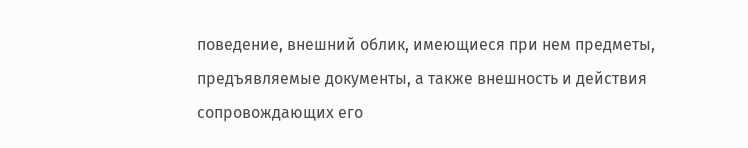поведение, внешний облик, имеющиеся при нем предметы, предъявляемые документы, а также внешность и действия сопровождающих его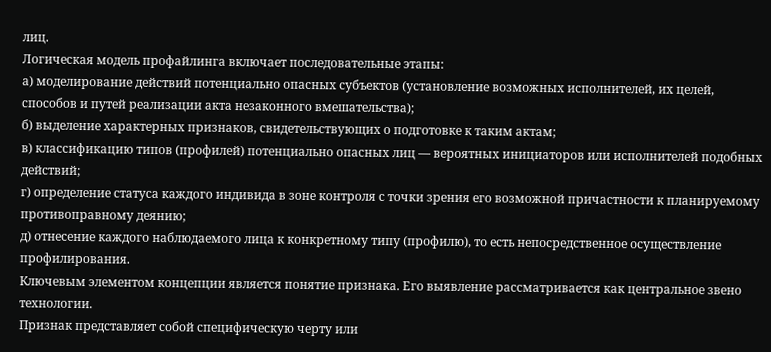лиц.
Логическая модель профайлинга включает последовательные этапы:
а) моделирование действий потенциально опасных субъектов (установление возможных исполнителей, их целей, способов и путей реализации акта незаконного вмешательства);
б) выделение характерных признаков, свидетельствующих о подготовке к таким актам;
в) классификацию типов (профилей) потенциально опасных лиц — вероятных инициаторов или исполнителей подобных действий;
г) определение статуса каждого индивида в зоне контроля с точки зрения его возможной причастности к планируемому противоправному деянию;
д) отнесение каждого наблюдаемого лица к конкретному типу (профилю), то есть непосредственное осуществление профилирования.
Ключевым элементом концепции является понятие признака. Его выявление рассматривается как центральное звено технологии.
Признак представляет собой специфическую черту или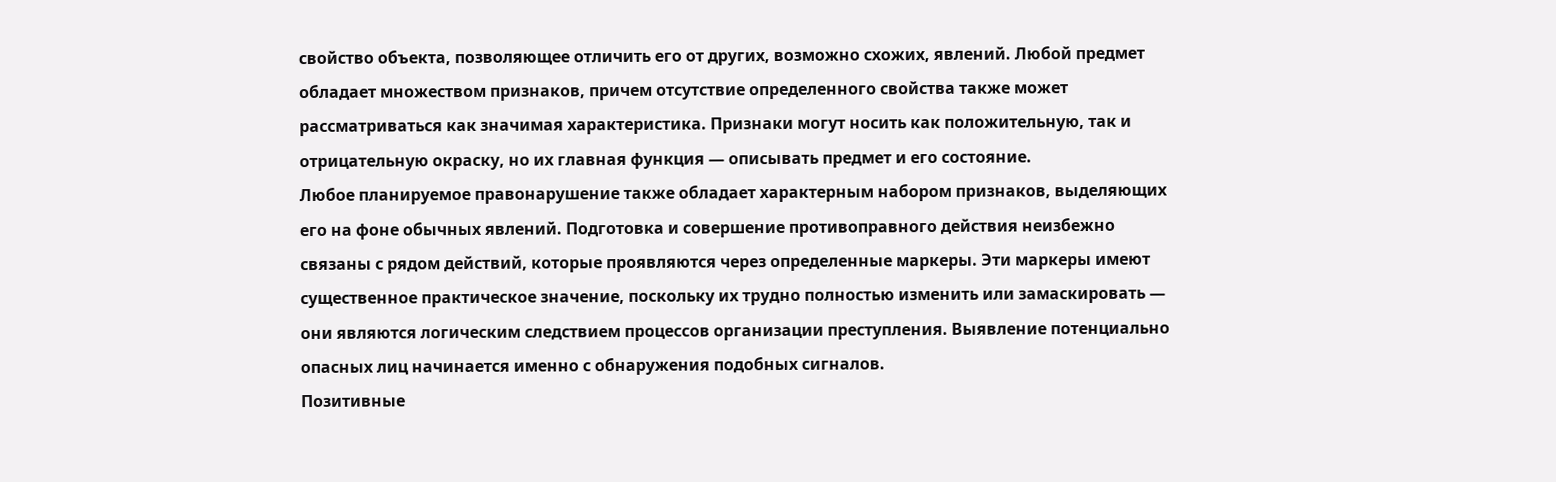свойство объекта, позволяющее отличить его от других, возможно схожих, явлений. Любой предмет обладает множеством признаков, причем отсутствие определенного свойства также может рассматриваться как значимая характеристика. Признаки могут носить как положительную, так и отрицательную окраску, но их главная функция — описывать предмет и его состояние.
Любое планируемое правонарушение также обладает характерным набором признаков, выделяющих его на фоне обычных явлений. Подготовка и совершение противоправного действия неизбежно связаны с рядом действий, которые проявляются через определенные маркеры. Эти маркеры имеют существенное практическое значение, поскольку их трудно полностью изменить или замаскировать — они являются логическим следствием процессов организации преступления. Выявление потенциально опасных лиц начинается именно с обнаружения подобных сигналов.
Позитивные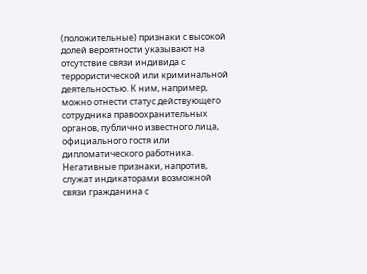(положительные) признаки с высокой долей вероятности указывают на отсутствие связи индивида с террористической или криминальной деятельностью. К ним, например, можно отнести статус действующего сотрудника правоохранительных органов, публично известного лица, официального гостя или дипломатического работника.
Негативные признаки, напротив, служат индикаторами возможной связи гражданина с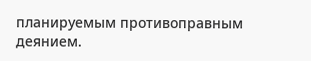планируемым противоправным деянием.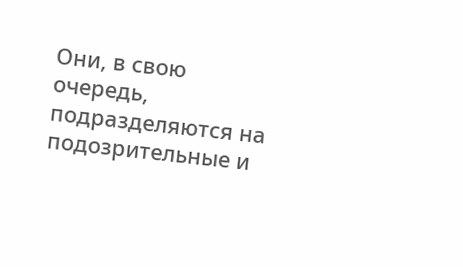Они, в свою очередь, подразделяются на подозрительные и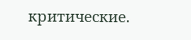критические.